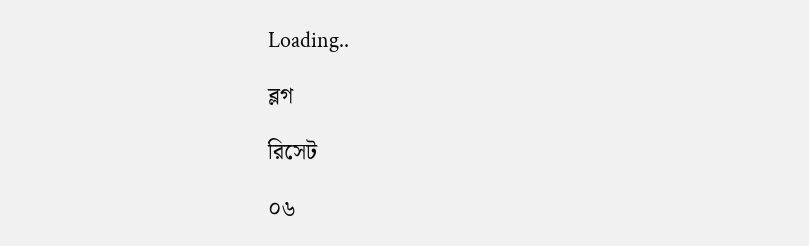Loading..

ব্লগ

রিসেট

০৬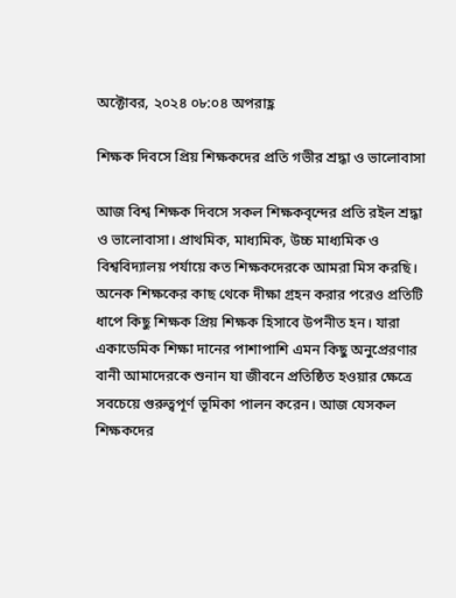অক্টোবর, ২০২৪ ০৮:০৪ অপরাহ্ণ

শিক্ষক দিবসে প্রিয় শিক্ষকদের প্রতি গভীর শ্রদ্ধা ও ভালোবাসা

আজ বিশ্ব শিক্ষক দিবসে সকল শিক্ষকবৃন্দের প্রতি রইল শ্রদ্ধা ও ভালোবাসা। প্রাথমিক, মাধ্যমিক, উচ্চ মাধ্যমিক ও বিশ্ববিদ্যালয় পর্যায়ে কত শিক্ষকদেরকে আমরা মিস করছি। অনেক শিক্ষকের কাছ থেকে দীক্ষা গ্রহন করার পরেও প্রতিটি ধাপে কিছু শিক্ষক প্রিয় শিক্ষক হিসাবে উপনীত হন। যারা একাডেমিক শিক্ষা দানের পাশাপাশি এমন কিছু অনুপ্রেরণার বানী আমাদেরকে শুনান যা জীবনে প্রতিষ্ঠিত হওয়ার ক্ষেত্রে সবচেয়ে গুরুত্বপূর্ণ ভূমিকা পালন করেন। আজ যেসকল শিক্ষকদের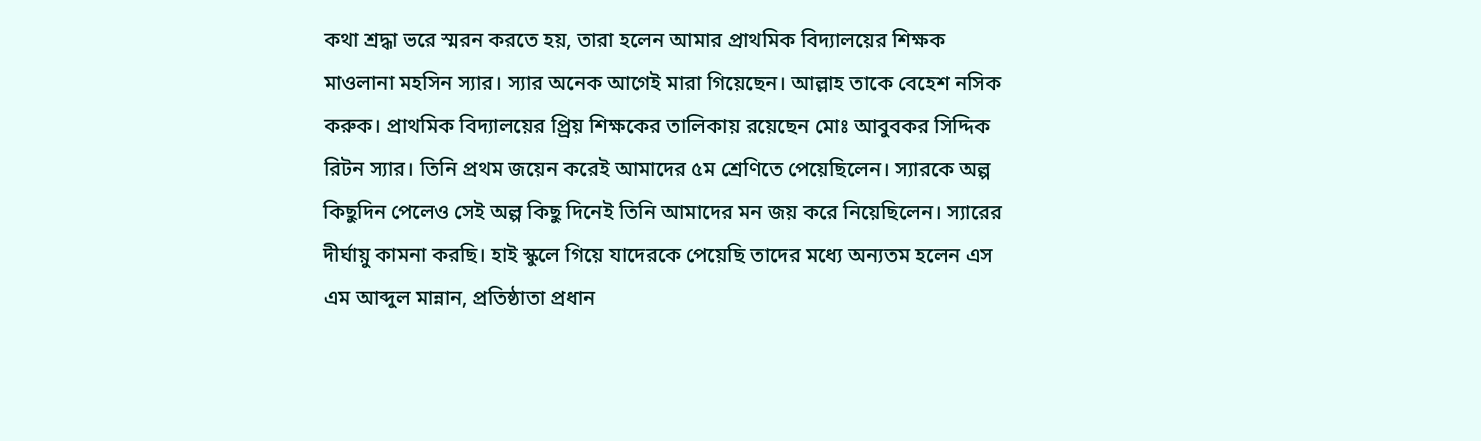কথা শ্রদ্ধা ভরে স্মরন করতে হয়, তারা হলেন আমার প্রাথমিক বিদ্যালয়ের শিক্ষক মাওলানা মহসিন স্যার। স্যার অনেক আগেই মারা গিয়েছেন। আল্লাহ তাকে বেহেশ নসিক করুক। প্রাথমিক বিদ্যালয়ের প্র্রিয় শিক্ষকের তালিকায় রয়েছেন মোঃ আবুবকর সিদ্দিক রিটন স্যার। তিনি প্রথম জয়েন করেই আমাদের ৫ম শ্রেণিতে পেয়েছিলেন। স্যারকে অল্প কিছুদিন পেলেও সেই অল্প কিছু দিনেই তিনি আমাদের মন জয় করে নিয়েছিলেন। স্যারের দীর্ঘায়ু কামনা করছি। হাই স্কুলে গিয়ে যাদেরকে পেয়েছি তাদের মধ্যে অন্যতম হলেন এস এম আব্দুল মান্নান, প্রতিষ্ঠাতা প্রধান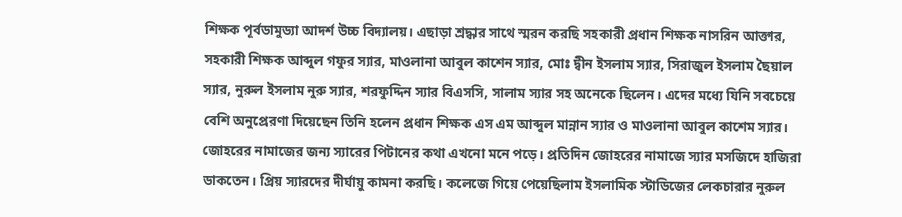শিক্ষক পূর্বডামুড্যা আদর্শ উচ্চ বিদ্যালয়। এছাড়া শ্রদ্ধার সাথে স্মরন করছি সহকারী প্রধান শিক্ষক নাসরিন আক্তার, সহকারী শিক্ষক আব্দুল গফুর স্যার, মাওলানা আবুল কাশেন স্যার, মোঃ দ্বীন ইসলাম স্যার, সিরাজুল ইসলাম ছৈয়াল স্যার, নুরুল ইসলাম নুরু স্যার, শরফুদ্দিন স্যার বিএসসি, সালাম স্যার সহ অনেকে ছিলেন। এদের মধ্যে যিনি সবচেয়ে বেশি অনুপ্রেরণা দিয়েছেন তিনি হলেন প্রধান শিক্ষক এস এম আব্দুল মান্নান স্যার ও মাওলানা আবুল কাশেম স্যার। জোহরের নামাজের জন্য স্যারের পিটানের কথা এখনো মনে পড়ে। প্রতিদিন জোহরের নামাজে স্যার মসজিদে হাজিরা ডাকতেন। প্রিয় স্যারদের দীর্ঘায়ু কামনা করছি। কলেজে গিয়ে পেয়েছিলাম ইসলামিক স্টাডিজের লেকচারার নুরুল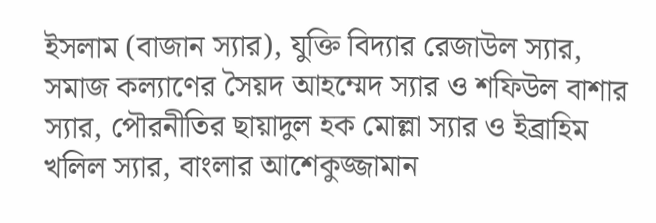ইসলাম (বাজান স্যার), যুক্তি বিদ্যার রেজাউল স্যার, সমাজ কল্যাণের সৈয়দ আহম্মেদ স্যার ও শফিউল বাশার স্যার, পৌরনীতির ছায়াদুল হক মোল্লা স্যার ও ইব্রাহিম খলিল স্যার, বাংলার আশেকুজ্জামান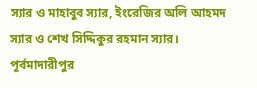স্যার ও মাহাবুব স্যার, ইংরেজির অলি আহমদ স্যার ও শেখ সিদ্দিকুর রহমান স্যার। পূর্বমাদারীপুর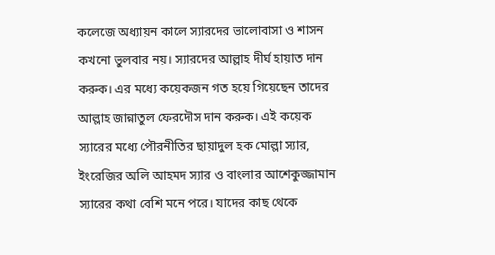কলেজে অধ্যায়ন কালে স্যারদের ভালোবাসা ও শাসন কখনো ভুলবার নয়। স্যারদের আল্লাহ দীর্ঘ হায়াত দান করুক। এর মধ্যে কয়েকজন গত হয়ে গিয়েছেন তাদের আল্লাহ জান্নাতুল ফেরদৌস দান করুক। এই কয়েক স্যারের মধ্যে পৌরনীতির ছায়াদুল হক মোল্লা স্যার, ইংরেজির অলি আহমদ স্যার ও বাংলার আশেকুজ্জামান স্যারের কথা বেশি মনে পরে। যাদের কাছ থেকে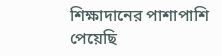শিক্ষাদানের পাশাপাশি পেয়েছি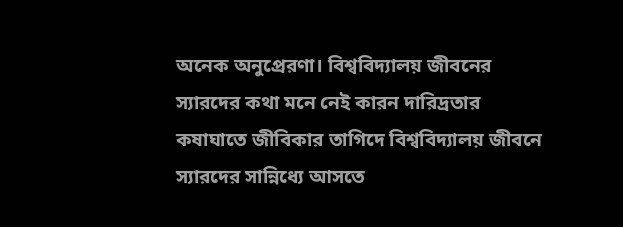অনেক অনুপ্রেরণা। বিশ্ববিদ্যালয় জীবনের স্যারদের কথা মনে নেই কারন দারিদ্রতার কষাঘাতে জীবিকার তাগিদে বিশ্ববিদ্যালয় জীবনে স্যারদের সান্নিধ্যে আসতে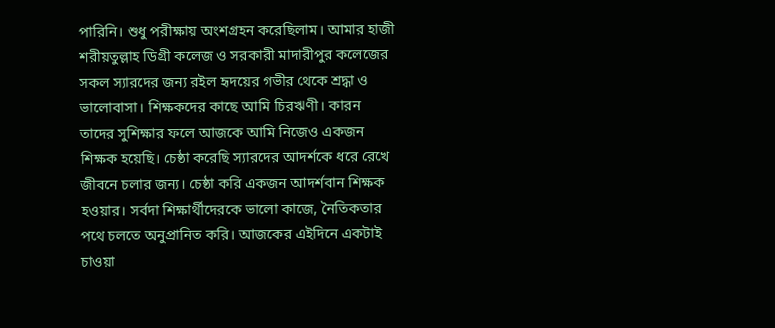পারিনি। শুধু পরীক্ষায় অংশগ্রহন করেছিলাম। আমার হাজী শরীয়তুল্লাহ ডিগ্রী কলেজ ও সরকারী মাদারীপুর কলেজের সকল স্যারদের জন্য রইল হৃদয়ের গভীর থেকে শ্রদ্ধা ও ভালোবাসা। শিক্ষকদের কাছে আমি চিরঋণী। কারন তাদের সুশিক্ষার ফলে আজকে আমি নিজেও একজন শিক্ষক হয়েছি। চেষ্ঠা করেছি স্যারদের আদর্শকে ধরে রেখে জীবনে চলার জন্য। চেষ্ঠা করি একজন আদর্শবান শিক্ষক হওয়ার। সর্বদা শিক্ষার্থীদেরকে ভালো কাজে, নৈতিকতার পথে চলতে অনুপ্রানিত করি। আজকের এইদিনে একটাই চাওয়া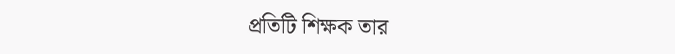প্রতিটি শিক্ষক তার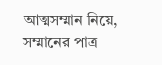আত্মসম্মান নিয়ে, সম্মানের পাত্র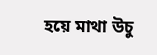হয়ে মাথা উচু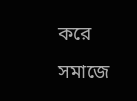করে সমাজে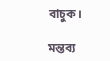বাচুক।

মন্তব্য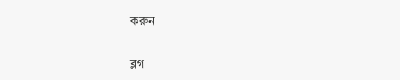করুন

ব্লগ